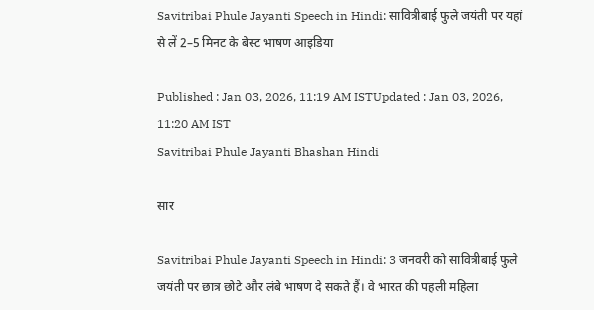Savitribai Phule Jayanti Speech in Hindi: सावित्रीबाई फुले जयंती पर यहां से लें 2–5 मिनट के बेस्ट भाषण आइडिया

Published : Jan 03, 2026, 11:19 AM ISTUpdated : Jan 03, 2026, 11:20 AM IST
Savitribai Phule Jayanti Bhashan Hindi

सार

Savitribai Phule Jayanti Speech in Hindi: 3 जनवरी को सावित्रीबाई फुले जयंती पर छात्र छोटे और लंबे भाषण दे सकते हैं। वे भारत की पहली महिला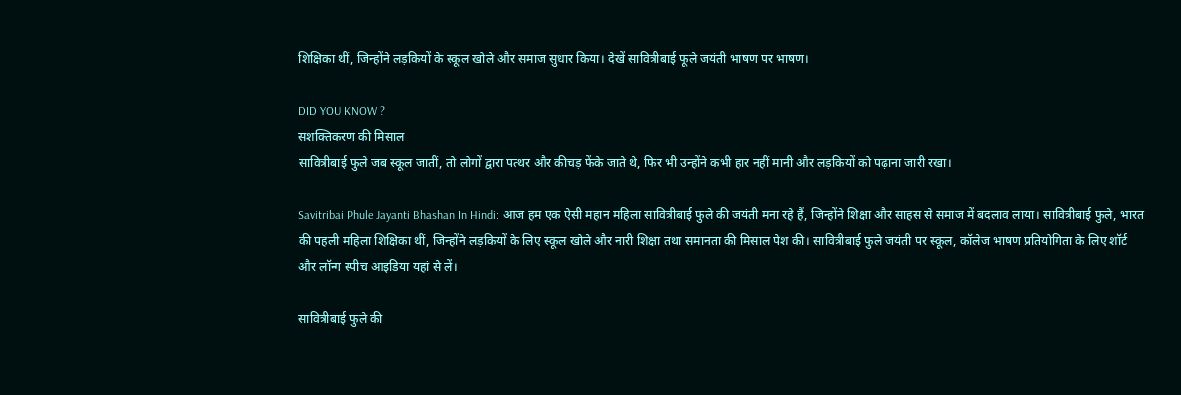शिक्षिका थीं, जिन्होंने लड़कियों के स्कूल खोले और समाज सुधार किया। देखें सावित्रीबाई फूले जयंती भाषण पर भाषण।

DID YOU KNOW ?
सशक्तिकरण की मिसाल
सावित्रीबाई फुले जब स्कूल जातीं, तो लोगों द्वारा पत्थर और कीचड़ फेंके जाते थे, फिर भी उन्होंने कभी हार नहीं मानी और लड़कियों को पढ़ाना जारी रखा।

Savitribai Phule Jayanti Bhashan In Hindi: आज हम एक ऐसी महान महिला सावित्रीबाई फुले की जयंती मना रहे हैं, जिन्होंने शिक्षा और साहस से समाज में बदलाव लाया। सावित्रीबाई फुले, भारत की पहली महिला शिक्षिका थीं, जिन्होंने लड़कियों के लिए स्कूल खोले और नारी शिक्षा तथा समानता की मिसाल पेश की। सावित्रीबाई फुले जयंती पर स्कूल, कॉलेज भाषण प्रतियोगिता के लिए शॉर्ट और लॉन्ग स्पीच आइडिया यहां से लें।

सावित्रीबाई फुले की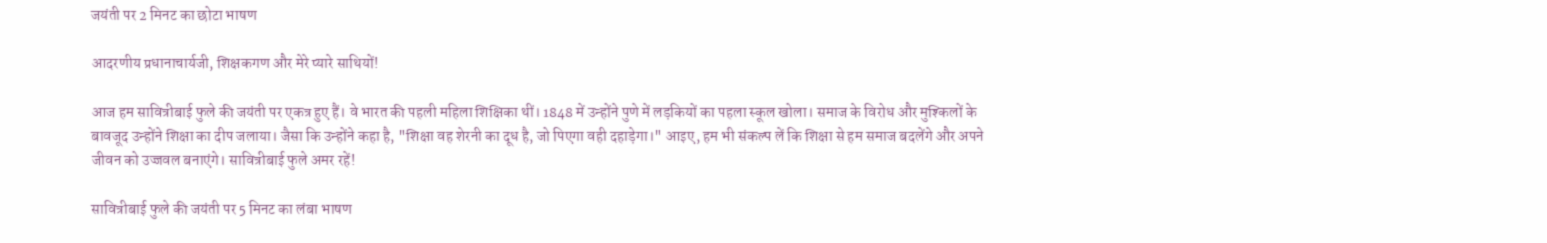जयंती पर 2 मिनट का छोटा भाषण

आदरणीय प्रधानाचार्यजी, शिक्षकगण और मेरे प्यारे साथियों!

आज हम सावित्रीबाई फुले की जयंती पर एकत्र हुए हैं। वे भारत की पहली महिला शिक्षिका थीं। 1848 में उन्होंने पुणे में लड़कियों का पहला स्कूल खोला। समाज के विरोध और मुश्किलों के बावजूद उन्होंने शिक्षा का दीप जलाया। जैसा कि उन्होंने कहा है, "शिक्षा वह शेरनी का दूध है, जो पिएगा वही दहाड़ेगा।" आइए, हम भी संकल्प लें कि शिक्षा से हम समाज बदलेंगे और अपने जीवन को उज्जवल बनाएंगे। सावित्रीबाई फुले अमर रहें!

सावित्रीबाई फुले की जयंती पर 5 मिनट का लंबा भाषण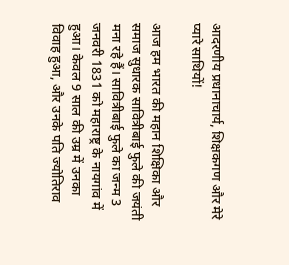आदरणीय प्रधानाचार्य, शिक्षकगण और मेरे प्यारे साथियों!

आज हम भारत की महान शिक्षिका और समाज सुधारक सावित्रीबाई फुले की जयंती मना रहे हैं। सावित्रीबाई फुले का जन्म 3 जनवरी 1831 को महाराष्ट्र के नायगांव में हुआ। केवल 9 साल की उम्र में उनका विवाह हुआ, और उनके पति ज्योतिराव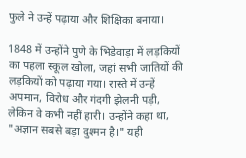फुले ने उन्हें पढ़ाया और शिक्षिका बनाया।

1848 में उन्होंने पुणे के भिडेवाड़ा में लड़कियों का पहला स्कूल खोला, जहां सभी जातियों की लड़कियों को पढ़ाया गया। रास्ते में उन्हें अपमान, विरोध और गंदगी झेलनी पड़ी, लेकिन वे कभी नहीं हारी। उन्होंने कहा था, "अज्ञान सबसे बड़ा दुश्मन है।" यही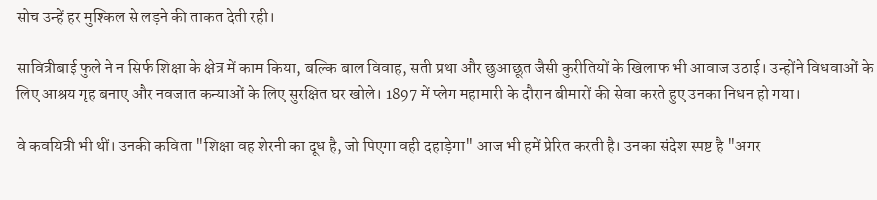सोच उन्हें हर मुश्किल से लड़ने की ताकत देती रही।

सावित्रीबाई फुले ने न सिर्फ शिक्षा के क्षेत्र में काम किया, बल्कि बाल विवाह, सती प्रथा और छुआछूत जैसी कुरीतियों के खिलाफ भी आवाज उठाई। उन्होंने विधवाओं के लिए आश्रय गृह बनाए और नवजात कन्याओं के लिए सुरक्षित घर खोले। 1897 में प्लेग महामारी के दौरान बीमारों की सेवा करते हुए उनका निधन हो गया।

वे कवयित्री भी थीं। उनकी कविता "शिक्षा वह शेरनी का दूध है, जो पिएगा वही दहाड़ेगा" आज भी हमें प्रेरित करती है। उनका संदेश स्पष्ट है "अगर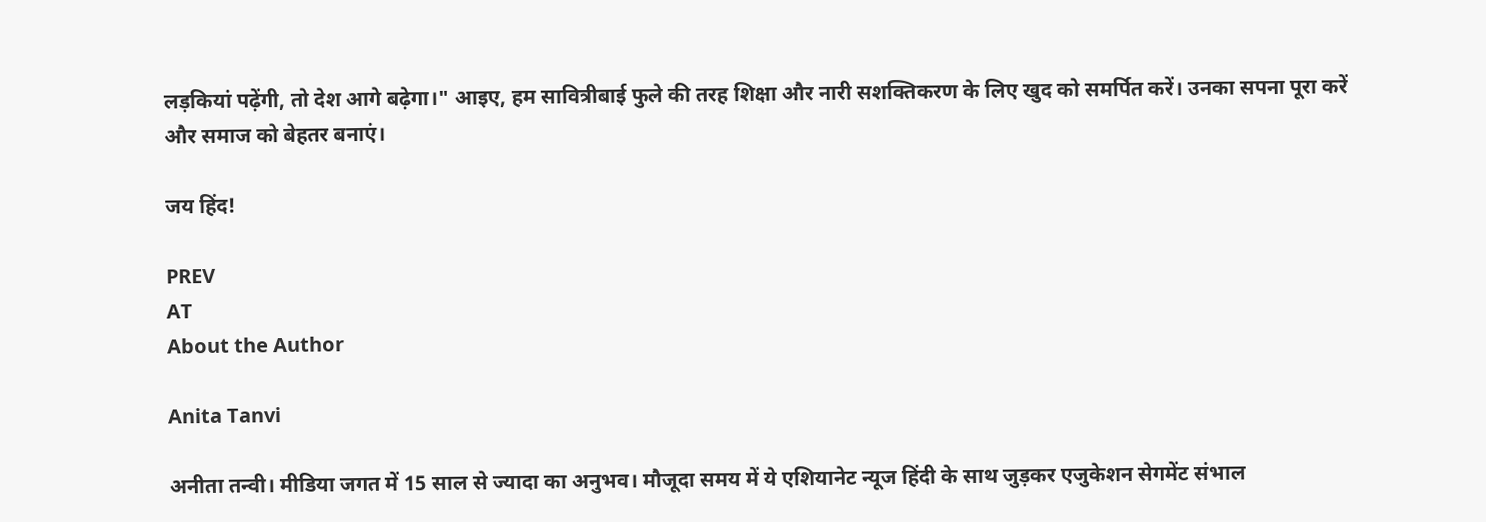लड़कियां पढ़ेंगी, तो देश आगे बढ़ेगा।" आइए, हम सावित्रीबाई फुले की तरह शिक्षा और नारी सशक्तिकरण के लिए खुद को समर्पित करें। उनका सपना पूरा करें और समाज को बेहतर बनाएं।

जय हिंद!

PREV
AT
About the Author

Anita Tanvi

अनीता तन्वी। मीडिया जगत में 15 साल से ज्यादा का अनुभव। मौजूदा समय में ये एशियानेट न्यूज हिंदी के साथ जुड़कर एजुकेशन सेगमेंट संभाल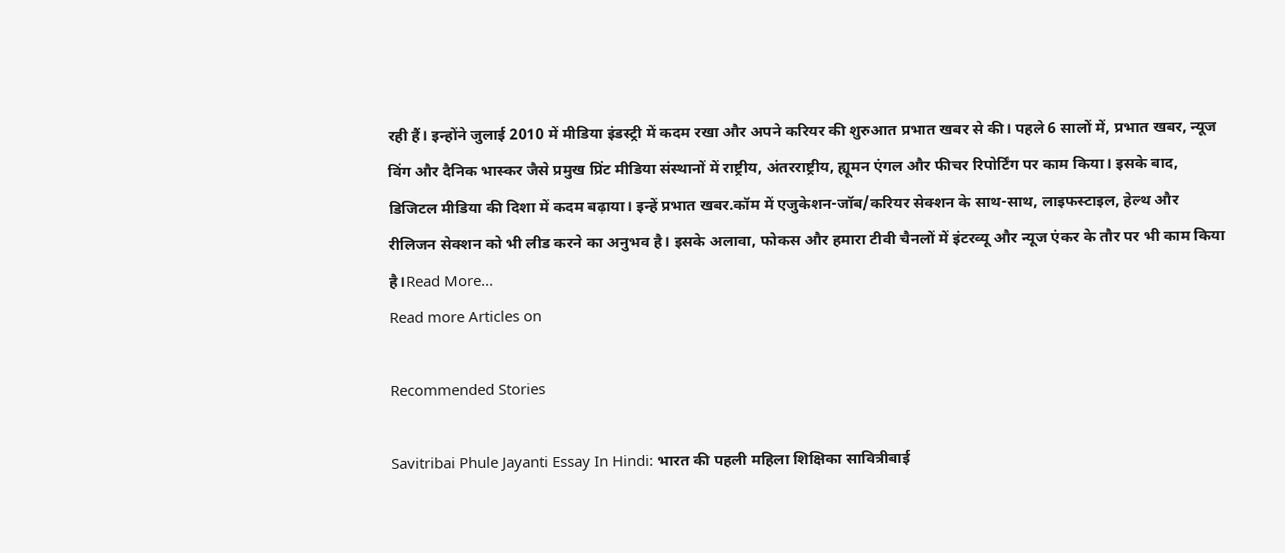रही हैं। इन्होंने जुलाई 2010 में मीडिया इंडस्ट्री में कदम रखा और अपने करियर की शुरुआत प्रभात खबर से की। पहले 6 सालों में, प्रभात खबर, न्यूज विंग और दैनिक भास्कर जैसे प्रमुख प्रिंट मीडिया संस्थानों में राष्ट्रीय, अंतरराष्ट्रीय, ह्यूमन एंगल और फीचर रिपोर्टिंग पर काम किया। इसके बाद, डिजिटल मीडिया की दिशा में कदम बढ़ाया। इन्हें प्रभात खबर.कॉम में एजुकेशन-जॉब/करियर सेक्शन के साथ-साथ, लाइफस्टाइल, हेल्थ और रीलिजन सेक्शन को भी लीड करने का अनुभव है। इसके अलावा, फोकस और हमारा टीवी चैनलों में इंटरव्यू और न्यूज एंकर के तौर पर भी काम किया है।Read More...
Read more Articles on

Recommended Stories

Savitribai Phule Jayanti Essay In Hindi: भारत की पहली महिला शिक्षिका सावित्रीबाई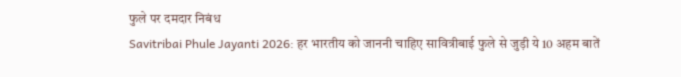फुले पर दमदार निबंध
Savitribai Phule Jayanti 2026: हर भारतीय को जाननी चाहिए सावित्रीबाई फुले से जुड़ी ये 10 अहम बातें